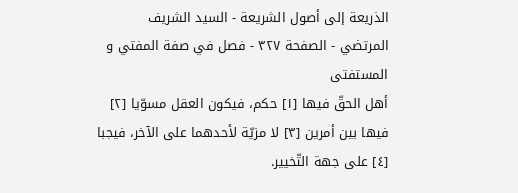الذريعة إلى أصول الشريعة - السيد الشريف المرتضي - الصفحة ٣٢٧ - فصل في صفة المفتي و المستفتى
أهل الحقّ فيها [١] حكم، فيكون العقل مسوّيا [٢] فيها بين أمرين [٣] لا مزيّة لأحدهما على الآخر، فيجبا [٤] على جهة التّخيير.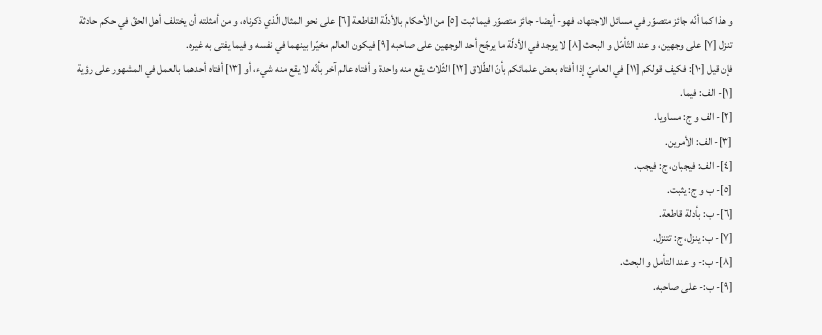و هذا كما أنّه جائز متصوّر في مسائل الاجتهاد، فهو- أيضا- جائز متصوّر فيما ثبت [٥] من الأحكام بالأدلّة القاطعة [٦] على نحو المثال الّذي ذكرناه، و من أمثلته أن يختلف أهل الحقّ في حكم حادثة تنزل [٧] على وجهين، و عند التّأمّل و البحث [٨] لا يوجد في الأدلّة ما يرجّح أحد الوجهين على صاحبه [٩] فيكون العالم مخيّرا بينهما في نفسه و فيما يفتى به غيره.
فإن قيل [١٠]: فكيف قولكم [١١] في العاميّ إذا أفتاه بعض علمائكم بأنّ الطّلاق [١٢] الثّلاث يقع منه واحدة و أفتاه عالم آخر بأنّه لا يقع منه شيء، أو [١٣] أفتاه أحدهما بالعمل في المشهور على رؤية
[١]- الف: فيما.
[٢]- الف و ج: مساويا.
[٣]- الف: الأمرين.
[٤]- الف: فيجبان، ج: فيجب.
[٥]- ب و ج: يثبت.
[٦]- ب: بأدلة قاطعة.
[٧]- ب: ينزل، ج: تتنزل.
[٨]- ب:- و عند التأمل و البحث.
[٩]- ب:- على صاحبه.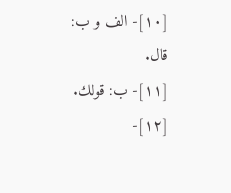[١٠]- الف و ب: قال.
[١١]- ب: قولك.
[١٢]-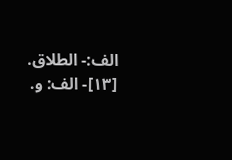الف:- الطلاق.
[١٣]- الف: و.